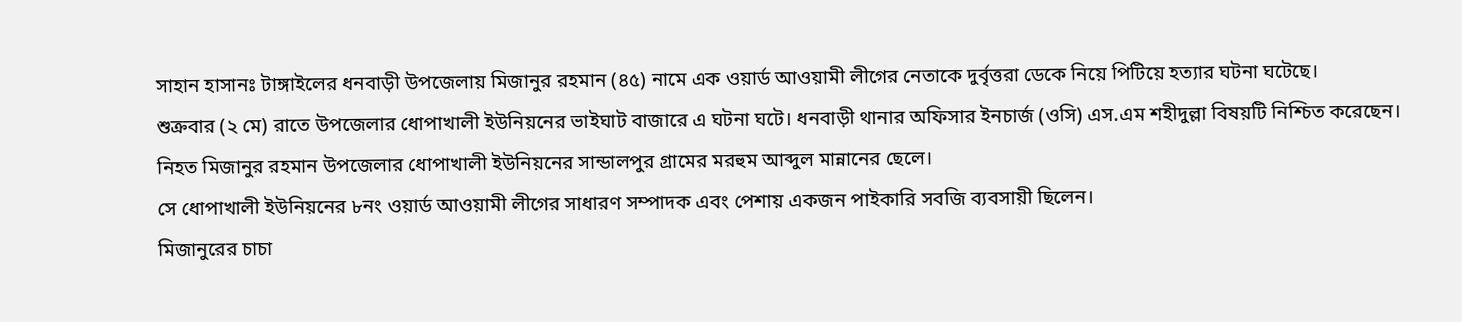সাহান হাসানঃ টাঙ্গাইলের ধনবাড়ী উপজেলায় মিজানুর রহমান (৪৫) নামে এক ওয়ার্ড আওয়ামী লীগের নেতাকে দুর্বৃত্তরা ডেকে নিয়ে পিটিয়ে হত্যার ঘটনা ঘটেছে।
শুক্রবার (২ মে) রাতে উপজেলার ধোপাখালী ইউনিয়নের ভাইঘাট বাজারে এ ঘটনা ঘটে। ধনবাড়ী থানার অফিসার ইনচার্জ (ওসি) এস.এম শহীদুল্লা বিষয়টি নিশ্চিত করেছেন।
নিহত মিজানুর রহমান উপজেলার ধোপাখালী ইউনিয়নের সান্ডালপুর গ্রামের মরহুম আব্দুল মান্নানের ছেলে।
সে ধোপাখালী ইউনিয়নের ৮নং ওয়ার্ড আওয়ামী লীগের সাধারণ সম্পাদক এবং পেশায় একজন পাইকারি সবজি ব্যবসায়ী ছিলেন।
মিজানুরের চাচা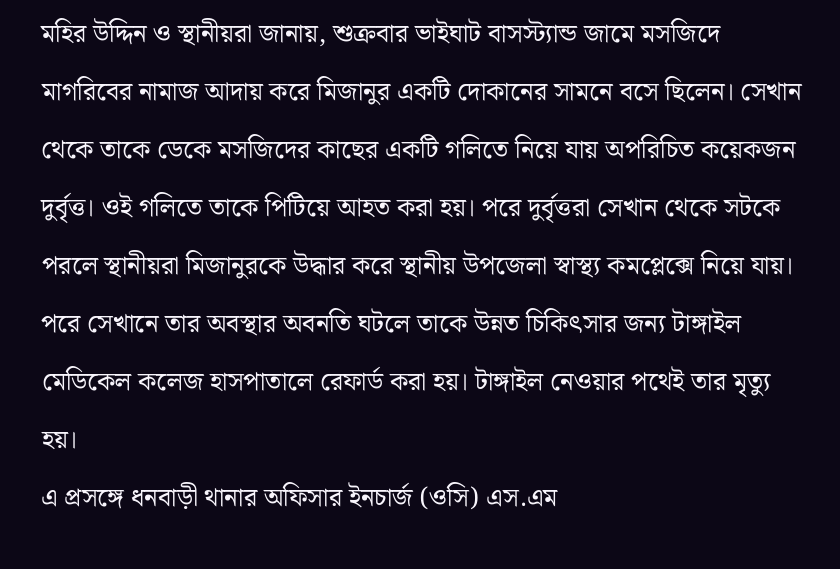মহির উদ্দিন ও স্থানীয়রা জানায়, শুক্রবার ভাইঘাট বাসস্ট্যান্ড জামে মসজিদে মাগরিবের নামাজ আদায় করে মিজানুর একটি দোকানের সামনে বসে ছিলেন। সেখান থেকে তাকে ডেকে মসজিদের কাছের একটি গলিতে নিয়ে যায় অপরিচিত কয়েকজন দুর্বৃত্ত। ওই গলিতে তাকে পিটিয়ে আহত করা হয়। পরে দুর্বৃত্তরা সেখান থেকে সটকে পরলে স্থানীয়রা মিজানুরকে উদ্ধার করে স্থানীয় উপজেলা স্বাস্থ্য কমপ্লেক্সে নিয়ে যায়। পরে সেখানে তার অবস্থার অবনতি ঘটলে তাকে উন্নত চিকিৎসার জন্য টাঙ্গাইল মেডিকেল কলেজ হাসপাতালে রেফার্ড করা হয়। টাঙ্গাইল নেওয়ার পথেই তার মৃত্যু হয়।
এ প্রসঙ্গে ধনবাড়ী থানার অফিসার ইনচার্জ (ওসি) এস.এম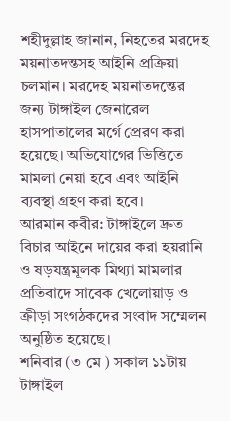শহীদুল্লাহ জানান, নিহতের মরদেহ ময়নাতদন্তসহ আইনি প্রক্রিয়া চলমান। মরদেহ ময়নাতদন্তের জন্য টাঙ্গাইল জেনারেল হাসপাতালের মর্গে প্রেরণ করা হয়েছে। অভিযোগের ভিত্তিতে মামলা নেয়া হবে এবং আইনি ব্যবস্থা গ্রহণ করা হবে।
আরমান কবীর: টাঙ্গাইলে দ্রুত বিচার আইনে দায়ের করা হয়রানি ও ষড়যন্ত্রমূলক মিথ্যা মামলার প্রতিবাদে সাবেক খেলোয়াড় ও ক্রীড়া সংগঠকদের সংবাদ সম্মেলন অনুষ্ঠিত হয়েছে।
শনিবার (৩ মে ) সকাল ১১টায় টাঙ্গাইল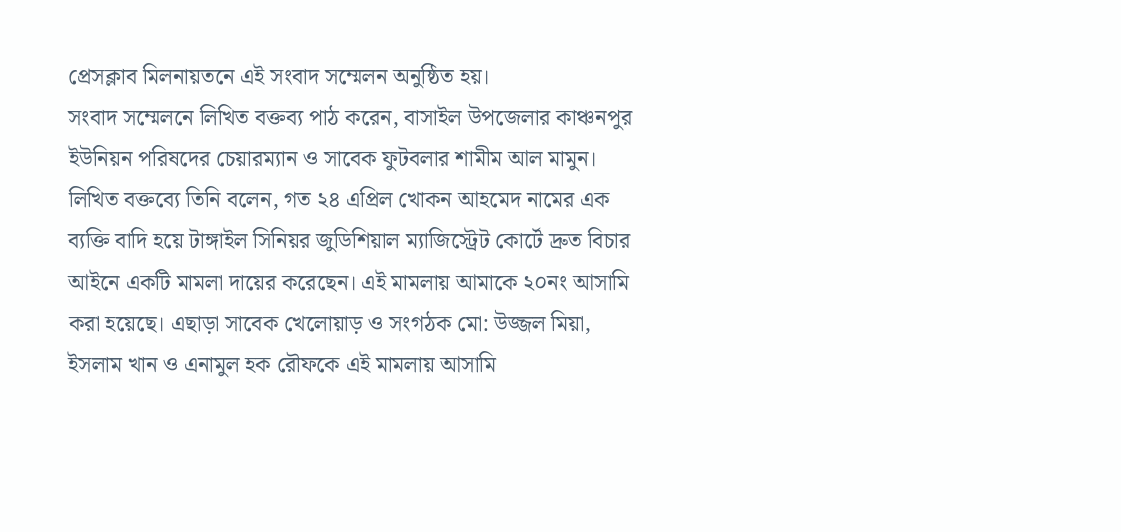প্রেসক্লাব মিলনায়তনে এই সংবাদ সম্মেলন অনুষ্ঠিত হয়।
সংবাদ সম্মেলনে লিখিত বক্তব্য পাঠ করেন, বাসাইল উপজেলার কাঞ্চনপুর ইউনিয়ন পরিষদের চেয়ারম্যান ও সাবেক ফুটবলার শামীম আল মামুন। লিখিত বক্তব্যে তিনি বলেন, গত ২৪ এপ্রিল খোকন আহমেদ নামের এক ব্যক্তি বাদি হয়ে টাঙ্গাইল সিনিয়র জুডিশিয়াল ম্যাজিস্ট্রেট কোর্টে দ্রুত বিচার আইনে একটি মামলা দায়ের করেছেন। এই মামলায় আমাকে ২০নং আসামি করা হয়েছে। এছাড়া সাবেক খেলোয়াড় ও সংগঠক মো: উজ্জল মিয়া, ইসলাম খান ও এনামুল হক রৌফকে এই মামলায় আসামি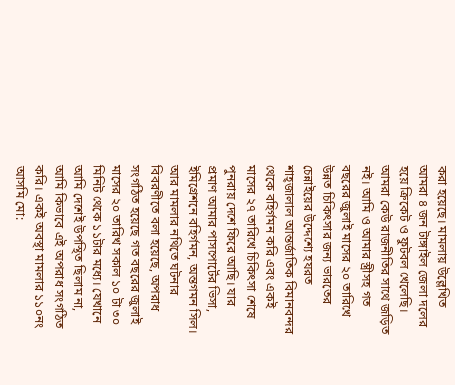করা হয়েছে। মামলায় উল্লেখিত আমরা ৪ জন টাঙ্গাইল জেলা দলের হয়ে ক্রিকেট ও ফুটবল খেলেছি। আমরা কেউ রাজনীতির সাথে জড়িত নই। আমি ও আমার স্ত্রীসহ গত বছরের জুলাই মাসের ২০ তারিখে উন্নত চিকিৎসার জন্য ভারতের চেন্নাইয়ের উদ্দেশ্যে হযরত শাহ্জালাল আন্তর্জাতিক বিমানবন্দর থেকে বহির্গমন করি এবং একই মাসের ২৭ তারিখে চিকিৎসা শেষে পুনরায় দেশে ফিরে আছি। যার প্রমাণ আমার পাসপোর্টের ভিসা, ইমিগ্রেশনে বহির্গমন, অন্তগমন সিল।
আর মামলার নথিতে ঘটনার বিবরণীতে বলা হয়েছে, অপরাধ সংগঠিত হয়েছে গত বছরের জুলাই মাসের ২০ তারিখ সকাল ১০ টা ৩০ মিনিট থেকে ১১টার মধ্যে। যেখানে আমি দেশেই উপস্থিত ছিলাম না, আমি কিভাবে এই অপরাধ সংগঠিত করি। একই অবস্থা মামলার ১১০নং আসমি মো: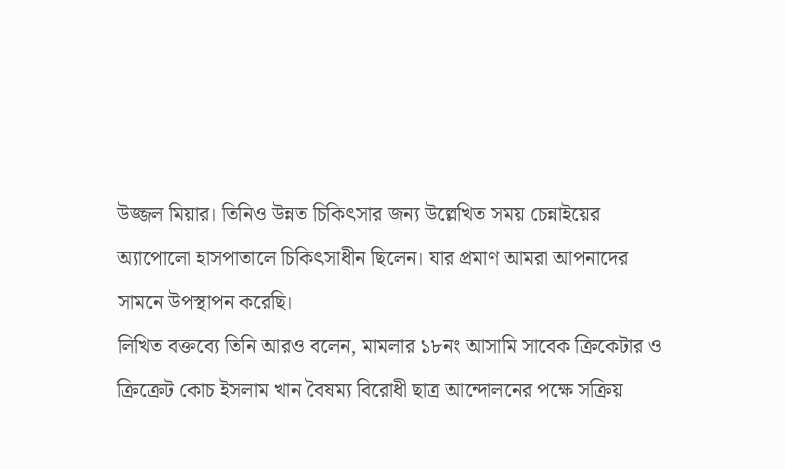উজ্জল মিয়ার। তিনিও উন্নত চিকিৎসার জন্য উল্লেখিত সময় চেন্নাইয়ের অ্যাপোলো হাসপাতালে চিকিৎসাধীন ছিলেন। যার প্রমাণ আমরা আপনাদের সামনে উপস্থাপন করেছি।
লিখিত বক্তব্যে তিনি আরও বলেন, মামলার ১৮নং আসামি সাবেক ক্রিকেটার ও ক্রিক্রেট কোচ ইসলাম খান বৈষম্য বিরোধী ছাত্র আন্দোলনের পক্ষে সক্রিয়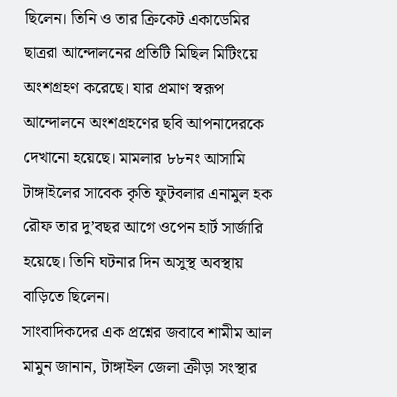ছিলেন। তিনি ও তার ক্রিকেট একাডেমির ছাত্ররা আন্দোলনের প্রতিটি মিছিল মিটিংয়ে অংশগ্রহণ করেছে। যার প্রমাণ স্বরূপ আন্দোলনে অংশগ্রহণের ছবি আপনাদেরকে দেখানো হয়েছে। মামলার ৮৮নং আসামি টাঙ্গাইলের সাবেক কৃতি ফুটবলার এনামুল হক রৌফ তার দু’বছর আগে ওপেন হার্ট সার্জারি হয়েছে। তিনি ঘটনার দিন অসুস্থ অবস্থায় বাড়িতে ছিলেন।
সাংবাদিকদের এক প্রশ্নের জবাবে শামীম আল মামুন জানান, টাঙ্গাইল জেলা ক্রীড়া সংস্থার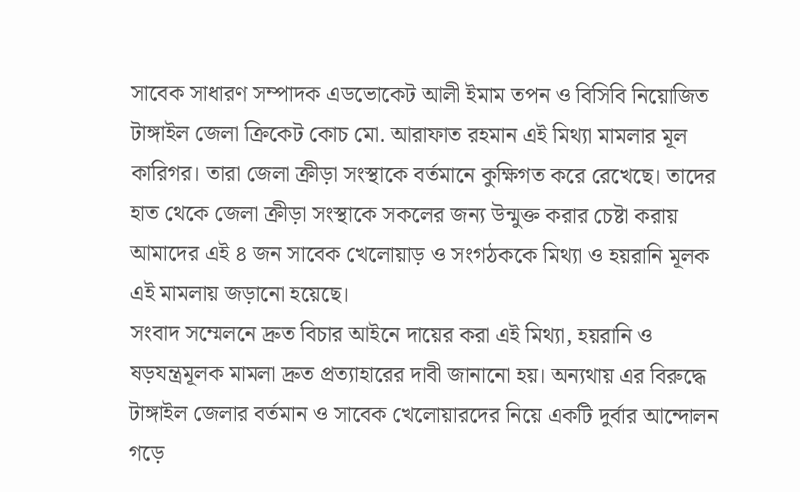সাবেক সাধারণ সম্পাদক এডভোকেট আলী ইমাম তপন ও বিসিবি নিয়োজিত টাঙ্গাইল জেলা ক্রিকেট কোচ মো. আরাফাত রহমান এই মিথ্যা মামলার মূল কারিগর। তারা জেলা ক্রীড়া সংস্থাকে বর্তমানে কুক্ষিগত করে রেখেছে। তাদের হাত থেকে জেলা ক্রীড়া সংস্থাকে সকলের জন্য উন্মুক্ত করার চেষ্টা করায় আমাদের এই ৪ জন সাবেক খেলোয়াড় ও সংগঠককে মিথ্যা ও হয়রানি মূলক এই মামলায় জড়ানো হয়েছে।
সংবাদ সম্মেলনে দ্রুত বিচার আইনে দায়ের করা এই মিথ্যা, হয়রানি ও ষড়যন্ত্রমূলক মামলা দ্রুত প্রত্যাহারের দাবী জানানো হয়। অন্যথায় এর বিরুদ্ধে টাঙ্গাইল জেলার বর্তমান ও সাবেক খেলোয়ারদের নিয়ে একটি দুর্বার আন্দোলন গড়ে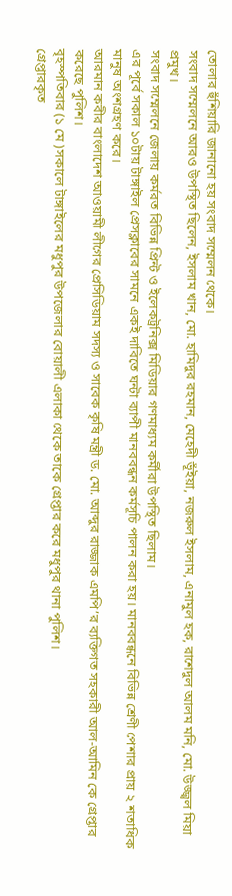তোলার হুঁশিয়ারি জানানো হয় সংবাদ সম্মেলন থেকে।
সংবাদ সম্মেলনে আরও উপস্থিত ছিলেন, ইসলাম খান, মো. হামিদুর রহমান, মেহেদী ভূঁইয়া, নজরুল ইসলাম, এনামুল হক, রাশেদুল আলম মনি, মো. উজ্জ্বল মিয়া প্রমুখ।
সংবাদ সম্মেলনে জেলায় কর্মরত বিভিন্ন প্রিন্ট ও ইলেকট্রনিক্স মিডিয়ার গণমাধ্যম কর্মীরা উপস্থিত ছিলাম।
এর পূর্বে সকাল ১০টায় টাঙ্গাইল প্রেসক্লাবের সামনে একই দাবিতে ঘন্টা ব্যাপী মানববন্ধন কর্মসূচি পালন করা হয়। মানববন্ধনে বিভিন্ন শ্রেণী পেশার প্রায় ২ শতাধিক মানুষ অংশগ্রহণ করে।
আরমান কবীর বাংলাদেশ আওয়ামী লীগের প্রেসিডিয়াম সদস্য ও সাবেক কৃষি মন্ত্রী ড. মো. আব্দুর রাজ্জাক এমপি’র ব্যক্তিগত সহকারী আল-আমিন কে গ্রেপ্তার করেছে পুলিশ।
বৃহস্পতিবার (১ মে )সকালে টাঙ্গাইলের মধুপুর উপজেলার বোয়ালী এলাকা থেকে তাকে গ্রেপ্তার করে মধুপুর থানা পুলিশ।
গ্রেপ্তারকৃত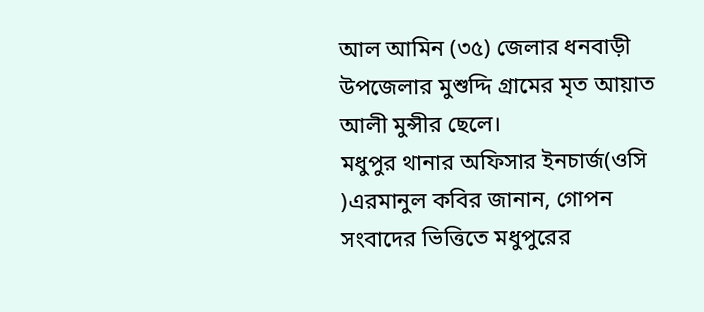আল আমিন (৩৫) জেলার ধনবাড়ী উপজেলার মুশুদ্দি গ্রামের মৃত আয়াত আলী মুন্সীর ছেলে।
মধুপুর থানার অফিসার ইনচার্জ(ওসি )এরমানুল কবির জানান, গোপন সংবাদের ভিত্তিতে মধুপুরের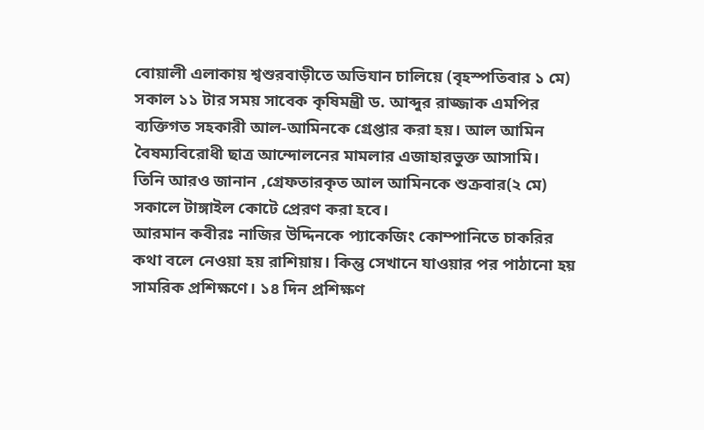বোয়ালী এলাকায় শ্বশুরবাড়ীতে অভিযান চালিয়ে (বৃহস্পতিবার ১ মে) সকাল ১১ টার সময় সাবেক কৃষিমন্ত্রী ড. আব্দুর রাজ্জাক এমপির ব্যক্তিগত সহকারী আল-আমিনকে গ্রেপ্তার করা হয়। আল আমিন বৈষম্যবিরোধী ছাত্র আন্দোলনের মামলার এজাহারভুক্ত আসামি।
তিনি আরও জানান ,গ্রেফতারকৃত আল আমিনকে শুক্রবার(২ মে) সকালে টাঙ্গাইল কোটে প্রেরণ করা হবে।
আরমান কবীরঃ নাজির উদ্দিনকে প্যাকেজিং কোম্পানিতে চাকরির কথা বলে নেওয়া হয় রাশিয়ায়। কিন্তু সেখানে যাওয়ার পর পাঠানো হয় সামরিক প্রশিক্ষণে। ১৪ দিন প্রশিক্ষণ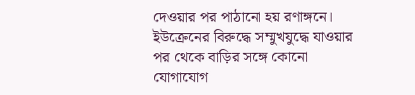দেওয়ার পর পাঠানো হয় রণাঙ্গনে। ইউক্রেনের বিরুদ্ধে সম্মুখযুদ্ধে যাওয়ার পর থেকে বাড়ির সঙ্গে কোনো যোগাযোগ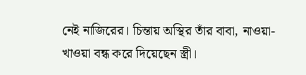নেই নাজিরের। চিন্তায় অস্থির তাঁর বাবা, নাওয়া-খাওয়া বন্ধ করে দিয়েছেন স্ত্রী।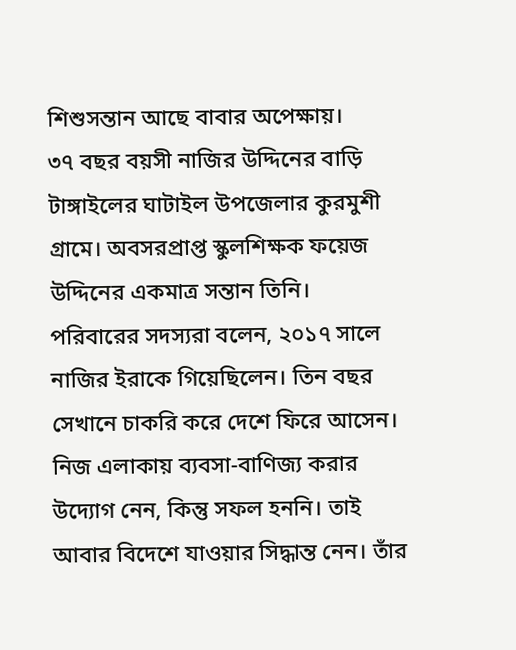শিশুসন্তান আছে বাবার অপেক্ষায়।
৩৭ বছর বয়সী নাজির উদ্দিনের বাড়ি টাঙ্গাইলের ঘাটাইল উপজেলার কুরমুশী গ্রামে। অবসরপ্রাপ্ত স্কুলশিক্ষক ফয়েজ উদ্দিনের একমাত্র সন্তান তিনি।
পরিবারের সদস্যরা বলেন, ২০১৭ সালে নাজির ইরাকে গিয়েছিলেন। তিন বছর সেখানে চাকরি করে দেশে ফিরে আসেন। নিজ এলাকায় ব্যবসা-বাণিজ্য করার উদ্যোগ নেন, কিন্তু সফল হননি। তাই আবার বিদেশে যাওয়ার সিদ্ধান্ত নেন। তাঁর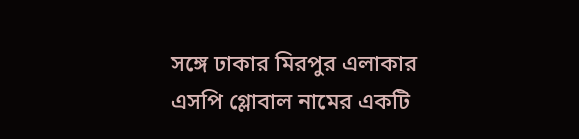সঙ্গে ঢাকার মিরপুর এলাকার এসপি গ্লোবাল নামের একটি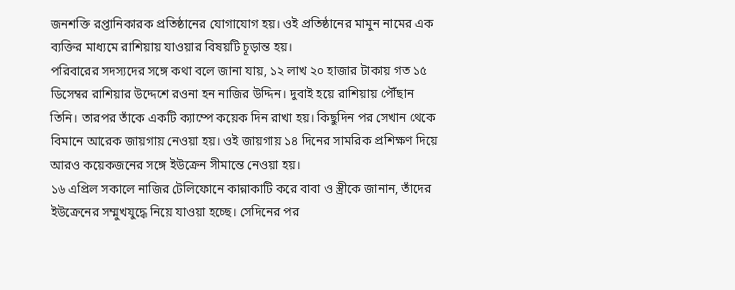জনশক্তি রপ্তানিকারক প্রতিষ্ঠানের যোগাযোগ হয়। ওই প্রতিষ্ঠানের মামুন নামের এক ব্যক্তির মাধ্যমে রাশিয়ায় যাওয়ার বিষয়টি চূড়ান্ত হয়।
পরিবারের সদস্যদের সঙ্গে কথা বলে জানা যায়, ১২ লাখ ২০ হাজার টাকায় গত ১৫ ডিসেম্বর রাশিয়ার উদ্দেশে রওনা হন নাজির উদ্দিন। দুবাই হয়ে রাশিয়ায় পৌঁছান তিনি। তারপর তাঁকে একটি ক্যাম্পে কয়েক দিন রাখা হয়। কিছুদিন পর সেখান থেকে বিমানে আরেক জায়গায় নেওয়া হয়। ওই জায়গায় ১৪ দিনের সামরিক প্রশিক্ষণ দিয়ে আরও কয়েকজনের সঙ্গে ইউক্রেন সীমান্তে নেওয়া হয়।
১৬ এপ্রিল সকালে নাজির টেলিফোনে কান্নাকাটি করে বাবা ও স্ত্রীকে জানান, তাঁদের ইউক্রেনের সম্মুখযুদ্ধে নিয়ে যাওয়া হচ্ছে। সেদিনের পর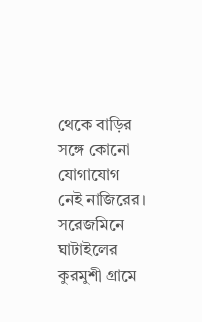থেকে বাড়ির সঙ্গে কোনো যোগাযোগ নেই নাজিরের।
সরেজমিনে ঘাটাইলের কুরমুশী গ্রামে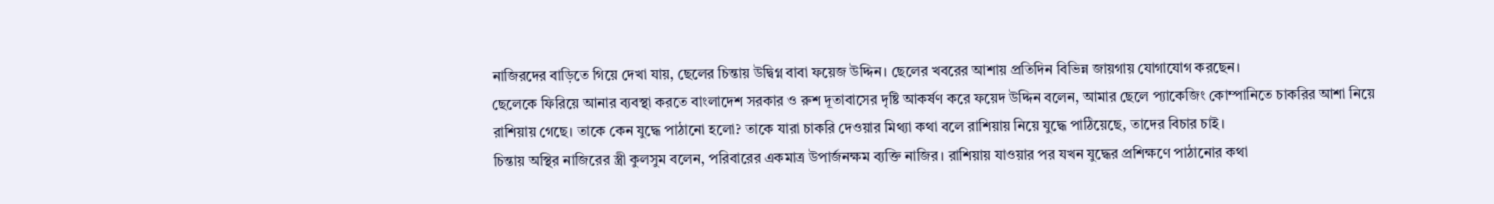নাজিরদের বাড়িতে গিয়ে দেখা যায়, ছেলের চিন্তায় উদ্বিগ্ন বাবা ফয়েজ উদ্দিন। ছেলের খবরের আশায় প্রতিদিন বিভিন্ন জায়গায় যোগাযোগ করছেন।
ছেলেকে ফিরিয়ে আনার ব্যবস্থা করতে বাংলাদেশ সরকার ও রুশ দূতাবাসের দৃষ্টি আকর্ষণ করে ফয়েদ উদ্দিন বলেন, আমার ছেলে প্যাকেজিং কোম্পানিতে চাকরির আশা নিয়ে রাশিয়ায় গেছে। তাকে কেন যুদ্ধে পাঠানো হলো? তাকে যারা চাকরি দেওয়ার মিথ্যা কথা বলে রাশিয়ায় নিয়ে যুদ্ধে পাঠিয়েছে, তাদের বিচার চাই।
চিন্তায় অস্থির নাজিরের স্ত্রী কুলসুম বলেন, পরিবারের একমাত্র উপার্জনক্ষম ব্যক্তি নাজির। রাশিয়ায় যাওয়ার পর যখন যুদ্ধের প্রশিক্ষণে পাঠানোর কথা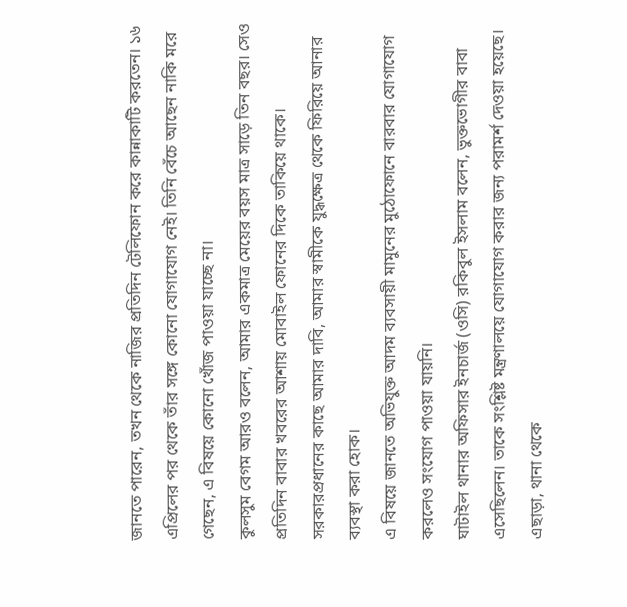জানতে পারেন, তখন থেকে নাজির প্রতিদিন টেলিফোন করে কান্নাকাটি করতেন। ১৬ এপ্রিলের পর থেকে তাঁর সঙ্গে কোনো যোগাযোগ নেই। তিনি বেঁচে আছেন নাকি মরে গেছেন, এ বিষয়ে কোনো খোঁজ পাওয়া যাচ্ছে না।
কুলসুম বেগম আরও বলেন, আমার একমাত্র মেয়ের বয়স মাত্র সাড়ে তিন বছর। সেও প্রতিদিন বাবার খবরের আশায় মোবাইল ফোনের দিকে তাকিয়ে থাকে। সরকারপ্রধানের কাছে আমার দাবি, আমার স্বামীকে যুদ্ধক্ষেত্র থেকে ফিরিয়ে আনার ব্যবস্থা করা হোক।
এ বিষয়ে জানতে অভিযুক্ত আদম ব্যবসায়ী মামুনের মুঠোফোনে বারবার যোগাযোগ করলেও সংযোগ পাওয়া যায়নি।
ঘাটাইল থানার অফিসার ইনচার্জ (ওসি) রকিবুল ইসলাম বলেন, ভুক্তভোগীর বাবা এসেছিলেন। তাকে সংশ্লিষ্ট মন্ত্রণালয়ে যোগাযোগ করার জন্য পরামর্শ দেওয়া হয়েছে। এছাড়া, থানা থেকে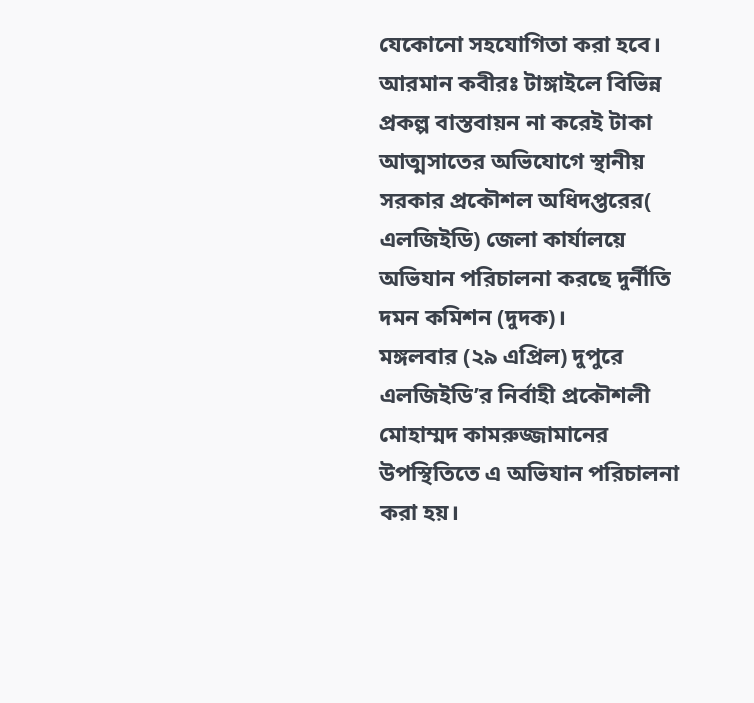যেকোনো সহযোগিতা করা হবে।
আরমান কবীরঃ টাঙ্গাইলে বিভিন্ন প্রকল্প বাস্তবায়ন না করেই টাকা আত্মসাতের অভিযোগে স্থানীয় সরকার প্রকৌশল অধিদপ্তরের( এলজিইডি) জেলা কার্যালয়ে অভিযান পরিচালনা করছে দুর্নীতি দমন কমিশন (দুদক)।
মঙ্গলবার (২৯ এপ্রিল) দুপুরে এলজিইডি’র নির্বাহী প্রকৌশলী মোহাম্মদ কামরুজ্জামানের উপস্থিতিতে এ অভিযান পরিচালনা করা হয়।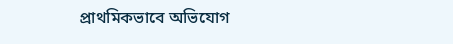প্রাথমিকভাবে অভিযোগ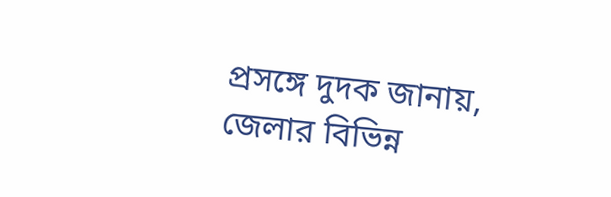প্রসঙ্গে দুদক জানায়, জেলার বিভিন্ন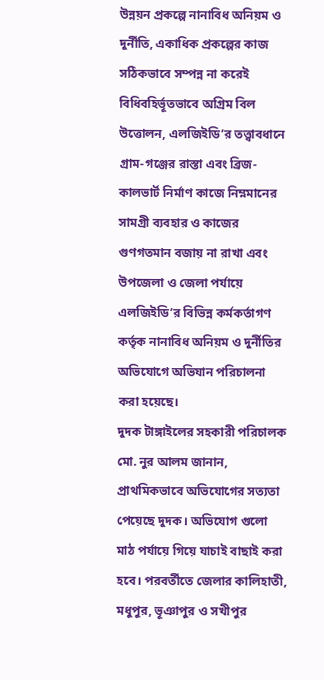উন্নয়ন প্রকল্পে নানাবিধ অনিয়ম ও দুর্নীতি, একাধিক প্রকল্পের কাজ সঠিকভাবে সম্পন্ন না করেই বিধিবহির্ভূতভাবে অগ্রিম বিল উত্তোলন, এলজিইডি’র তত্ত্বাবধানে গ্রাম-গঞ্জের রাস্তা এবং ব্রিজ-কালভার্ট নির্মাণ কাজে নিম্নমানের সামগ্রী ব্যবহার ও কাজের গুণগতমান বজায় না রাখা এবং উপজেলা ও জেলা পর্যায়ে এলজিইডি’র বিভিন্ন কর্মকর্তাগণ কর্তৃক নানাবিধ অনিয়ম ও দুর্নীতির অভিযোগে অভিযান পরিচালনা করা হয়েছে।
দুদক টাঙ্গাইলের সহকারী পরিচালক মো. নুর আলম জানান, প্রাথমিকভাবে অভিযোগের সত্যতা পেয়েছে দুদক। অভিযোগ গুলো মাঠ পর্যায়ে গিয়ে যাচাই বাছাই করা হবে। পরবর্তীতে জেলার কালিহাতী, মধুপুর, ভূঞাপুর ও সখীপুর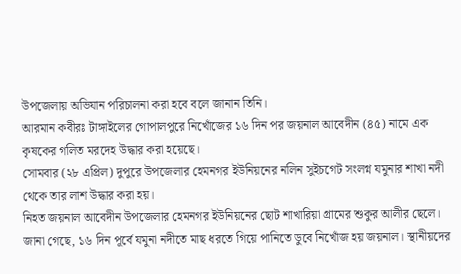উপজেলায় অভিযান পরিচালনা করা হবে বলে জানান তিনি।
আরমান কবীরঃ টাঙ্গাইলের গোপালপুরে নিখোঁজের ১৬ দিন পর জয়নাল আবেদীন (৪৫) নামে এক কৃষকের গলিত মরদেহ উদ্ধার করা হয়েছে।
সোমবার (২৮ এপ্রিল) দুপুরে উপজেলার হেমনগর ইউনিয়নের নলিন সুইচগেট সংলগ্ন যমুনার শাখা নদী থেকে তার লাশ উদ্ধার করা হয়।
নিহত জয়নাল আবেদীন উপজেলার হেমনগর ইউনিয়নের ছোট শাখারিয়া গ্রামের শুকুর আলীর ছেলে।
জানা গেছে, ১৬ দিন পূর্বে যমুনা নদীতে মাছ ধরতে গিয়ে পানিতে ডুবে নিখোঁজ হয় জয়নাল। স্থানীয়দের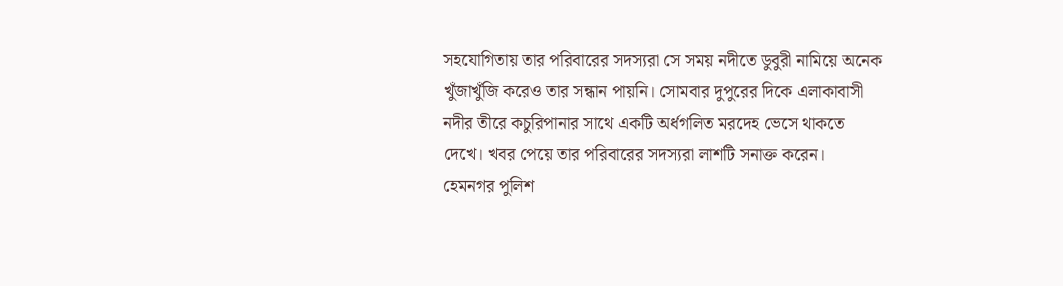সহযোগিতায় তার পরিবারের সদস্যরা সে সময় নদীতে ডুবুরী নামিয়ে অনেক খুঁজাখুঁজি করেও তার সন্ধান পায়নি। সোমবার দুপুরের দিকে এলাকাবাসী নদীর তীরে কচুরিপানার সাথে একটি অর্ধগলিত মরদেহ ভেসে থাকতে দেখে। খবর পেয়ে তার পরিবারের সদস্যরা লাশটি সনাক্ত করেন।
হেমনগর পুলিশ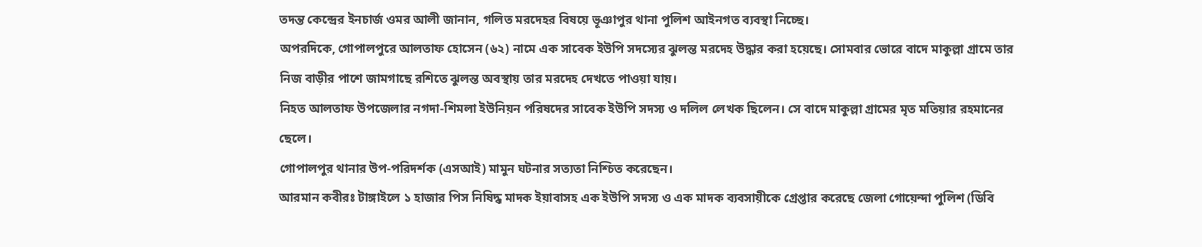তদন্ত কেন্দ্রের ইনচার্জ ওমর আলী জানান, গলিত মরদেহর বিষয়ে ভূঞাপুর থানা পুলিশ আইনগত ব্যবস্থা নিচ্ছে।
অপরদিকে, গোপালপুরে আলতাফ হোসেন (৬২) নামে এক সাবেক ইউপি সদস্যের ঝুলন্ত মরদেহ উদ্ধার করা হয়েছে। সোমবার ভোরে বাদে মাকুল্লা গ্রামে তার নিজ বাড়ীর পাশে জামগাছে রশিতে ঝুলন্ত অবস্থায় তার মরদেহ দেখতে পাওয়া যায়।
নিহত আলতাফ উপজেলার নগদা-শিমলা ইউনিয়ন পরিষদের সাবেক ইউপি সদস্য ও দলিল লেখক ছিলেন। সে বাদে মাকুল্লা গ্রামের মৃত মতিয়ার রহমানের ছেলে।
গোপালপুর থানার উপ-পরিদর্শক (এসআই) মামুন ঘটনার সত্যতা নিশ্চিত করেছেন।
আরমান কবীরঃ টাঙ্গাইলে ১ হাজার পিস নিষিদ্ধ মাদক ইয়াবাসহ এক ইউপি সদস্য ও এক মাদক ব্যবসায়ীকে গ্রেপ্তার করেছে জেলা গোয়েন্দা পুলিশ (ডিবি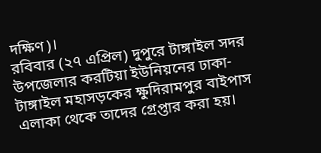দক্ষিণ)।
রবিবার (২৭ এপ্রিল) দুপুরে টাঙ্গাইল সদর উপজেলার করটিয়া ইউনিয়নের ঢাকা-টাঙ্গাইল মহাসড়কের ক্ষুদিরামপুর বাইপাস এলাকা থেকে তাদের গ্রেপ্তার করা হয়।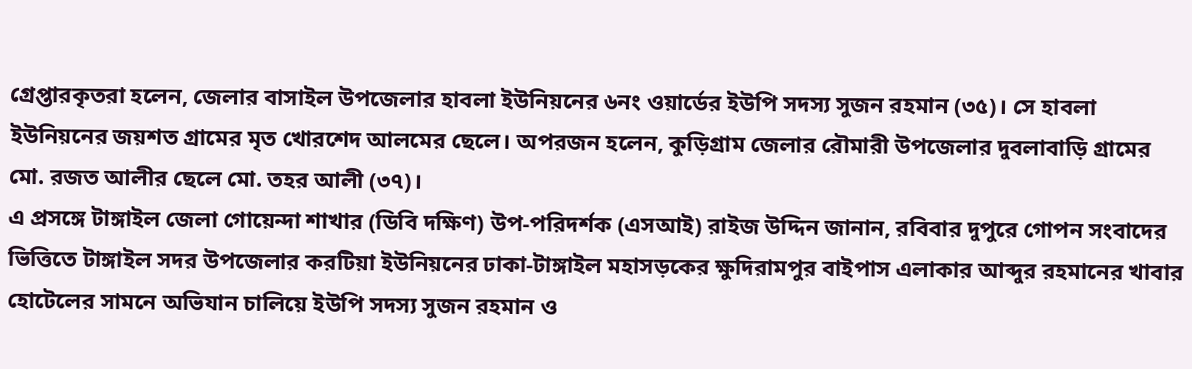গ্রেপ্তারকৃতরা হলেন, জেলার বাসাইল উপজেলার হাবলা ইউনিয়নের ৬নং ওয়ার্ডের ইউপি সদস্য সুজন রহমান (৩৫)। সে হাবলা ইউনিয়নের জয়শত গ্রামের মৃত খোরশেদ আলমের ছেলে। অপরজন হলেন, কুড়িগ্রাম জেলার রৌমারী উপজেলার দুবলাবাড়ি গ্রামের মো. রজত আলীর ছেলে মো. তহর আলী (৩৭)।
এ প্রসঙ্গে টাঙ্গাইল জেলা গোয়েন্দা শাখার (ডিবি দক্ষিণ) উপ-পরিদর্শক (এসআই) রাইজ উদ্দিন জানান, রবিবার দুপুরে গোপন সংবাদের ভিত্তিতে টাঙ্গাইল সদর উপজেলার করটিয়া ইউনিয়নের ঢাকা-টাঙ্গাইল মহাসড়কের ক্ষুদিরামপুর বাইপাস এলাকার আব্দুর রহমানের খাবার হোটেলের সামনে অভিযান চালিয়ে ইউপি সদস্য সুজন রহমান ও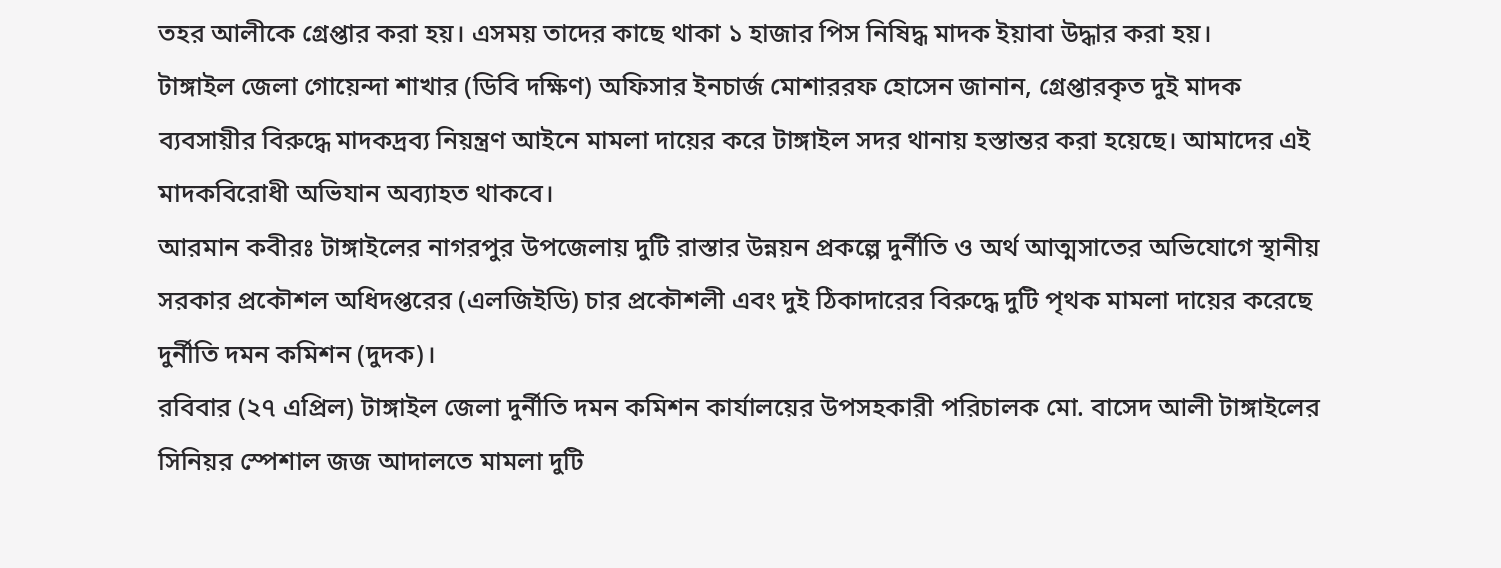তহর আলীকে গ্রেপ্তার করা হয়। এসময় তাদের কাছে থাকা ১ হাজার পিস নিষিদ্ধ মাদক ইয়াবা উদ্ধার করা হয়।
টাঙ্গাইল জেলা গোয়েন্দা শাখার (ডিবি দক্ষিণ) অফিসার ইনচার্জ মোশাররফ হোসেন জানান, গ্রেপ্তারকৃত দুই মাদক ব্যবসায়ীর বিরুদ্ধে মাদকদ্রব্য নিয়ন্ত্রণ আইনে মামলা দায়ের করে টাঙ্গাইল সদর থানায় হস্তান্তর করা হয়েছে। আমাদের এই মাদকবিরোধী অভিযান অব্যাহত থাকবে।
আরমান কবীরঃ টাঙ্গাইলের নাগরপুর উপজেলায় দুটি রাস্তার উন্নয়ন প্রকল্পে দুর্নীতি ও অর্থ আত্মসাতের অভিযোগে স্থানীয় সরকার প্রকৌশল অধিদপ্তরের (এলজিইডি) চার প্রকৌশলী এবং দুই ঠিকাদারের বিরুদ্ধে দুটি পৃথক মামলা দায়ের করেছে দুর্নীতি দমন কমিশন (দুদক)।
রবিবার (২৭ এপ্রিল) টাঙ্গাইল জেলা দুর্নীতি দমন কমিশন কার্যালয়ের উপসহকারী পরিচালক মো. বাসেদ আলী টাঙ্গাইলের সিনিয়র স্পেশাল জজ আদালতে মামলা দুটি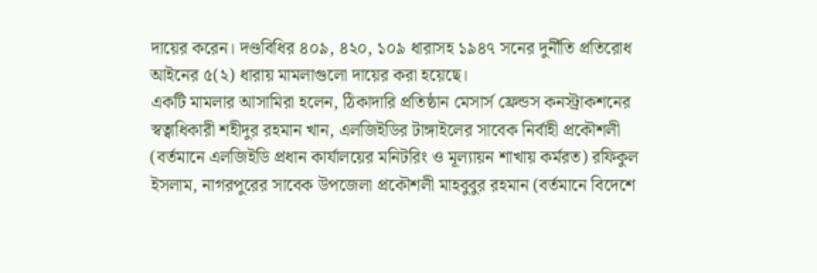দায়ের করেন। দণ্ডবিধির ৪০৯, ৪২০, ১০৯ ধারাসহ ১৯৪৭ সনের দুর্নীতি প্রতিরোধ আইনের ৫(২) ধারায় মামলাগুলো দায়ের করা হয়েছে।
একটি মামলার আসামিরা হলেন, ঠিকাদারি প্রতিষ্ঠান মেসার্স ফ্রেন্ডস কনস্ট্রাকশনের স্বত্বাধিকারী শহীদুর রহমান খান, এলজিইডির টাঙ্গাইলের সাবেক নির্বাহী প্রকৌশলী (বর্তমানে এলজিইডি প্রধান কার্যালয়ের মনিটরিং ও মূল্যায়ন শাখায় কর্মরত) রফিকুল ইসলাম, নাগরপুরের সাবেক উপজেলা প্রকৌশলী মাহবুবুর রহমান (বর্তমানে বিদেশে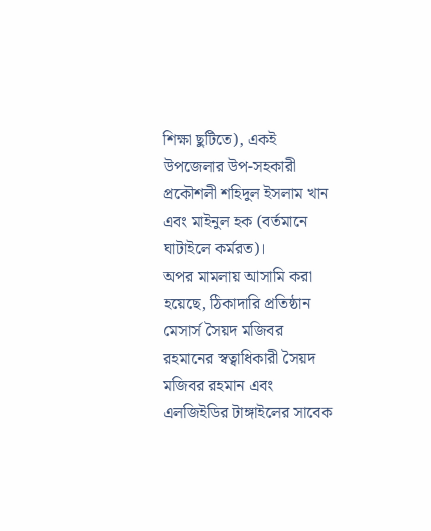শিক্ষা ছুটিতে), একই উপজেলার উপ-সহকারী প্রকৌশলী শহিদুল ইসলাম খান এবং মাইনুল হক (বর্তমানে ঘাটাইলে কর্মরত)।
অপর মামলায় আসামি করা হয়েছে, ঠিকাদারি প্রতিষ্ঠান মেসার্স সৈয়দ মজিবর রহমানের স্বত্বাধিকারী সৈয়দ মজিবর রহমান এবং এলজিইডির টাঙ্গাইলের সাবেক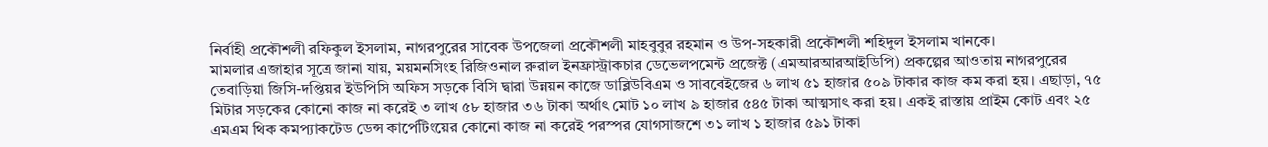নির্বাহী প্রকৌশলী রফিকুল ইসলাম, নাগরপুরের সাবেক উপজেলা প্রকৌশলী মাহবুবুর রহমান ও উপ-সহকারী প্রকৌশলী শহিদুল ইসলাম খানকে।
মামলার এজাহার সূত্রে জানা যায়, ময়মনসিংহ রিজিওনাল রুরাল ইনফ্রাস্ট্রাকচার ডেভেলপমেন্ট প্রজেক্ট (এমআরআরআইডিপি) প্রকল্পের আওতায় নাগরপুরের তেবাড়িয়া জিসি-দপ্তিয়র ইউপিসি অফিস সড়কে বিসি দ্বারা উন্নয়ন কাজে ডাব্লিউবিএম ও সাববেইজের ৬ লাখ ৫১ হাজার ৫০৯ টাকার কাজ কম করা হয়। এছাড়া, ৭৫ মিটার সড়কের কোনো কাজ না করেই ৩ লাখ ৫৮ হাজার ৩৬ টাকা অর্থাৎ মোট ১০ লাখ ৯ হাজার ৫৪৫ টাকা আত্মসাৎ করা হয়। একই রাস্তায় প্রাইম কোট এবং ২৫ এমএম থিক কমপ্যাকটেড ডেন্স কার্পেটিংয়ের কোনো কাজ না করেই পরস্পর যোগসাজশে ৩১ লাখ ১ হাজার ৫৯১ টাকা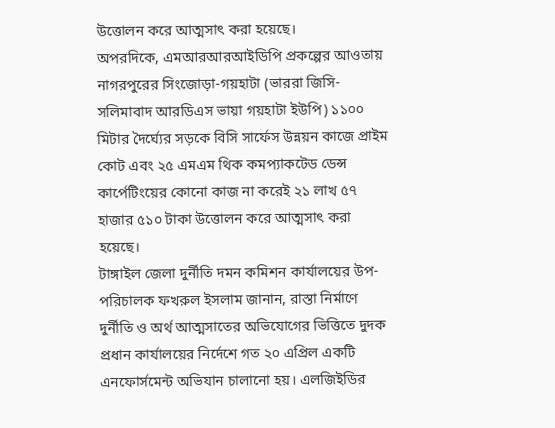উত্তোলন করে আত্মসাৎ করা হয়েছে।
অপরদিকে, এমআরআরআইডিপি প্রকল্পের আওতায় নাগরপুরের সিংজোড়া-গয়হাটা (ভাররা জিসি-সলিমাবাদ আরডিএস ভায়া গয়হাটা ইউপি) ১১০০ মিটার দৈর্ঘ্যের সড়কে বিসি সার্ফেস উন্নয়ন কাজে প্রাইম কোট এবং ২৫ এমএম থিক কমপ্যাকটেড ডেন্স কার্পেটিংয়ের কোনো কাজ না করেই ২১ লাখ ৫৭ হাজার ৫১০ টাকা উত্তোলন করে আত্মসাৎ করা হয়েছে।
টাঙ্গাইল জেলা দুর্নীতি দমন কমিশন কার্যালয়ের উপ-পরিচালক ফখরুল ইসলাম জানান, রাস্তা নির্মাণে দুর্নীতি ও অর্থ আত্মসাতের অভিযোগের ভিত্তিতে দুদক প্রধান কার্যালয়ের নির্দেশে গত ২০ এপ্রিল একটি এনফোর্সমেন্ট অভিযান চালানো হয়। এলজিইডির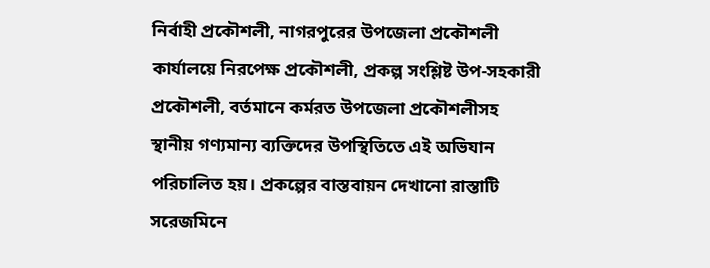নির্বাহী প্রকৌশলী, নাগরপুরের উপজেলা প্রকৌশলী কার্যালয়ে নিরপেক্ষ প্রকৌশলী, প্রকল্প সংশ্লিষ্ট উপ-সহকারী প্রকৌশলী, বর্তমানে কর্মরত উপজেলা প্রকৌশলীসহ স্থানীয় গণ্যমান্য ব্যক্তিদের উপস্থিতিতে এই অভিযান পরিচালিত হয়। প্রকল্পের বাস্তবায়ন দেখানো রাস্তাটি সরেজমিনে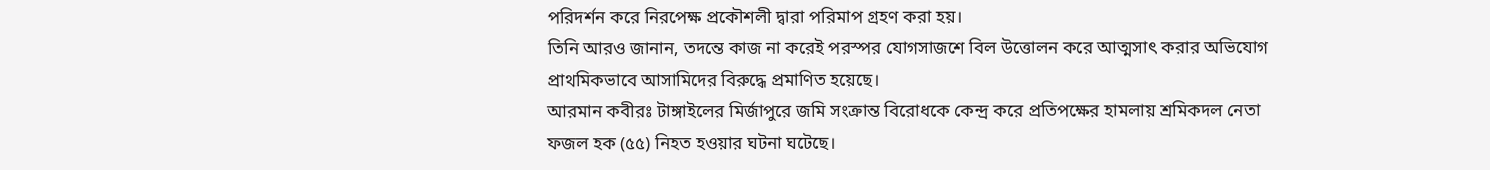পরিদর্শন করে নিরপেক্ষ প্রকৌশলী দ্বারা পরিমাপ গ্রহণ করা হয়।
তিনি আরও জানান, তদন্তে কাজ না করেই পরস্পর যোগসাজশে বিল উত্তোলন করে আত্মসাৎ করার অভিযোগ প্রাথমিকভাবে আসামিদের বিরুদ্ধে প্রমাণিত হয়েছে।
আরমান কবীরঃ টাঙ্গাইলের মির্জাপুরে জমি সংক্রান্ত বিরোধকে কেন্দ্র করে প্রতিপক্ষের হামলায় শ্রমিকদল নেতা ফজল হক (৫৫) নিহত হওয়ার ঘটনা ঘটেছে।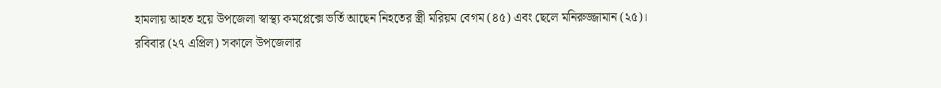হামলায় আহত হয়ে উপজেলা স্বাস্থ্য কমপ্লেক্সে ভর্তি আছেন নিহতের স্ত্রী মরিয়ম বেগম (৪৫) এবং ছেলে মনিরুজ্জামান (২৫)।
রবিবার (২৭ এপ্রিল) সকালে উপজেলার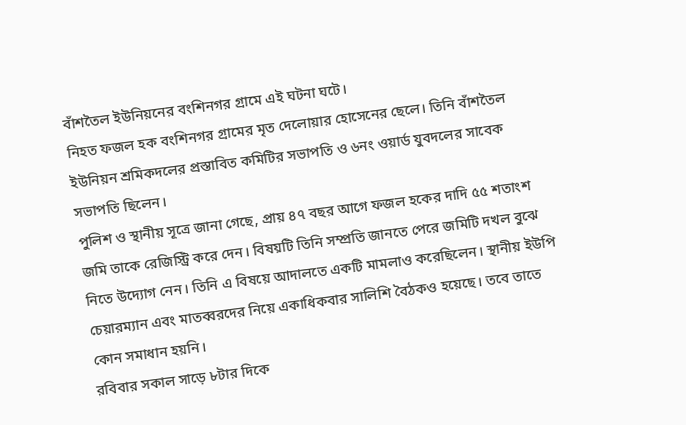বাঁশতৈল ইউনিয়নের বংশিনগর গ্রামে এই ঘটনা ঘটে।
নিহত ফজল হক বংশিনগর গ্রামের মৃত দেলোয়ার হোসেনের ছেলে। তিনি বাঁশতৈল ইউনিয়ন শ্রমিকদলের প্রস্তাবিত কমিটির সভাপতি ও ৬নং ওয়ার্ড যুবদলের সাবেক সভাপতি ছিলেন।
পুলিশ ও স্থানীয় সূত্রে জানা গেছে, প্রায় ৪৭ বছর আগে ফজল হকের দাদি ৫৫ শতাংশ জমি তাকে রেজিস্ট্রি করে দেন। বিষয়টি তিনি সম্প্রতি জানতে পেরে জমিটি দখল বুঝে নিতে উদ্যোগ নেন। তিনি এ বিষয়ে আদালতে একটি মামলাও করেছিলেন। স্থানীয় ইউপি চেয়ারম্যান এবং মাতব্বরদের নিয়ে একাধিকবার সালিশি বৈঠকও হয়েছে। তবে তাতে কোন সমাধান হয়নি।
রবিবার সকাল সাড়ে ৮টার দিকে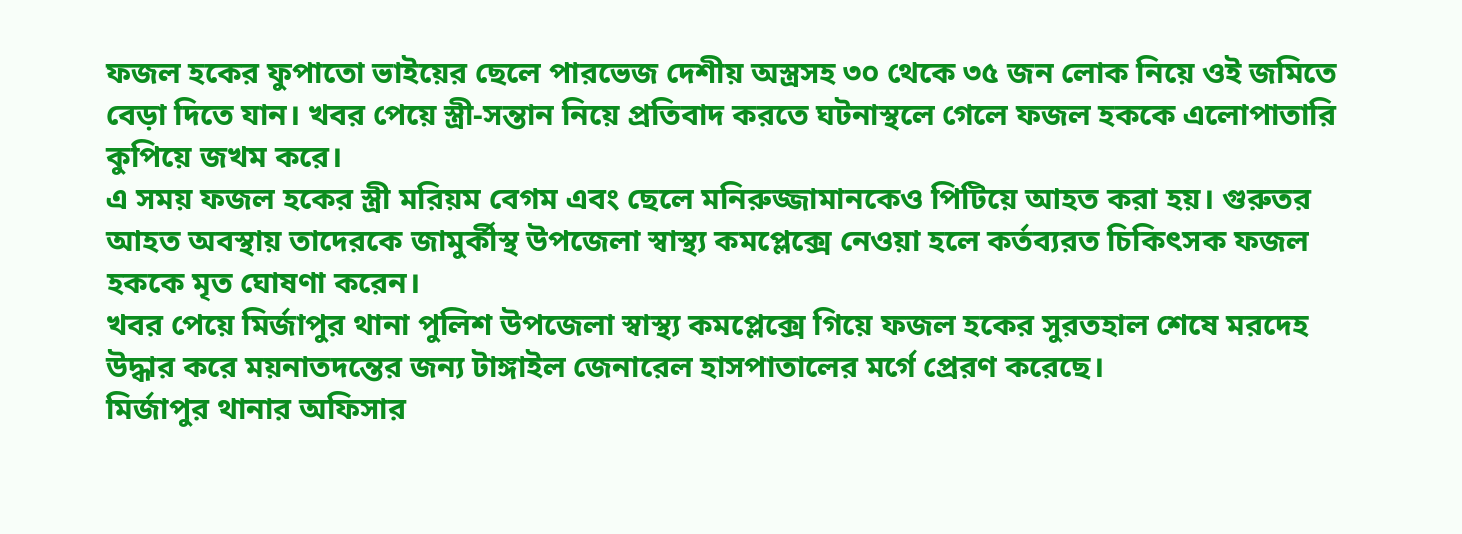ফজল হকের ফুপাতো ভাইয়ের ছেলে পারভেজ দেশীয় অস্ত্রসহ ৩০ থেকে ৩৫ জন লোক নিয়ে ওই জমিতে বেড়া দিতে যান। খবর পেয়ে স্ত্রী-সন্তান নিয়ে প্রতিবাদ করতে ঘটনাস্থলে গেলে ফজল হককে এলোপাতারি কুপিয়ে জখম করে।
এ সময় ফজল হকের স্ত্রী মরিয়ম বেগম এবং ছেলে মনিরুজ্জামানকেও পিটিয়ে আহত করা হয়। গুরুতর আহত অবস্থায় তাদেরকে জামুর্কীস্থ উপজেলা স্বাস্থ্য কমপ্লেক্সে নেওয়া হলে কর্তব্যরত চিকিৎসক ফজল হককে মৃত ঘোষণা করেন।
খবর পেয়ে মির্জাপুর থানা পুলিশ উপজেলা স্বাস্থ্য কমপ্লেক্সে গিয়ে ফজল হকের সুরতহাল শেষে মরদেহ উদ্ধার করে ময়নাতদন্তের জন্য টাঙ্গাইল জেনারেল হাসপাতালের মর্গে প্রেরণ করেছে।
মির্জাপুর থানার অফিসার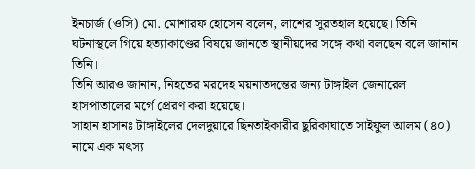ইনচার্জ (ওসি) মো. মোশারফ হোসেন বলেন, লাশের সুরতহাল হয়েছে। তিনি ঘটনাস্থলে গিয়ে হত্যাকাণ্ডের বিষয়ে জানতে স্থানীয়দের সঙ্গে কথা বলছেন বলে জানান তিনি।
তিনি আরও জানান, নিহতের মরদেহ ময়নাতদন্তের জন্য টাঙ্গাইল জেনারেল হাসপাতালের মর্গে প্রেরণ করা হয়েছে।
সাহান হাসানঃ টাঙ্গাইলের দেলদুয়ারে ছিনতাইকারীর ছুরিকাঘাতে সাইফুল আলম (৪০) নামে এক মৎস্য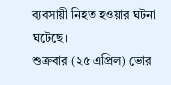ব্যবসায়ী নিহত হওয়ার ঘটনা ঘটেছে।
শুক্রবার (২৫ এপ্রিল) ভোর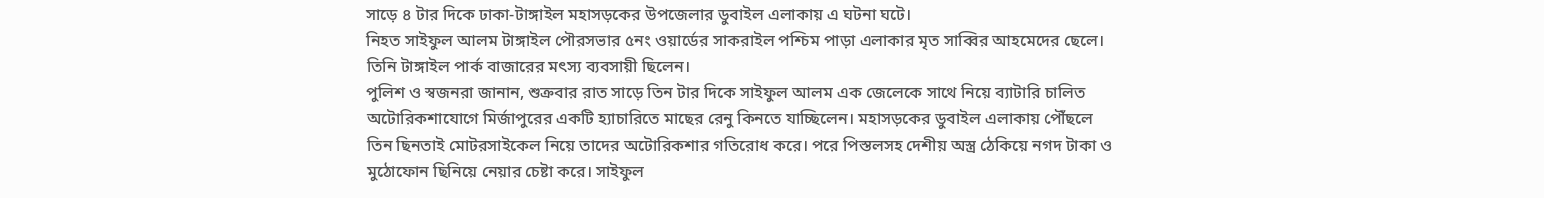সাড়ে ৪ টার দিকে ঢাকা-টাঙ্গাইল মহাসড়কের উপজেলার ডুবাইল এলাকায় এ ঘটনা ঘটে।
নিহত সাইফুল আলম টাঙ্গাইল পৌরসভার ৫নং ওয়ার্ডের সাকরাইল পশ্চিম পাড়া এলাকার মৃত সাব্বির আহমেদের ছেলে। তিনি টাঙ্গাইল পার্ক বাজারের মৎস্য ব্যবসায়ী ছিলেন।
পুলিশ ও স্বজনরা জানান, শুক্রবার রাত সাড়ে তিন টার দিকে সাইফুল আলম এক জেলেকে সাথে নিয়ে ব্যাটারি চালিত অটোরিকশাযোগে মির্জাপুরের একটি হ্যাচারিতে মাছের রেনু কিনতে যাচ্ছিলেন। মহাসড়কের ডুবাইল এলাকায় পৌঁছলে তিন ছিনতাই মোটরসাইকেল নিয়ে তাদের অটোরিকশার গতিরোধ করে। পরে পিস্তলসহ দেশীয় অস্ত্র ঠেকিয়ে নগদ টাকা ও মুঠোফোন ছিনিয়ে নেয়ার চেষ্টা করে। সাইফুল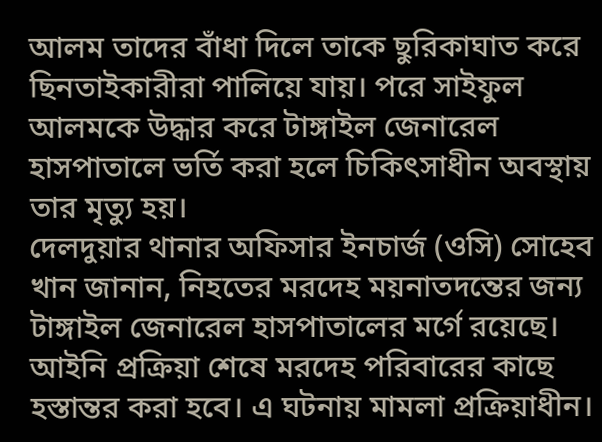আলম তাদের বাঁধা দিলে তাকে ছুরিকাঘাত করে ছিনতাইকারীরা পালিয়ে যায়। পরে সাইফুল আলমকে উদ্ধার করে টাঙ্গাইল জেনারেল হাসপাতালে ভর্তি করা হলে চিকিৎসাধীন অবস্থায় তার মৃত্যু হয়।
দেলদুয়ার থানার অফিসার ইনচার্জ (ওসি) সোহেব খান জানান, নিহতের মরদেহ ময়নাতদন্তের জন্য টাঙ্গাইল জেনারেল হাসপাতালের মর্গে রয়েছে। আইনি প্রক্রিয়া শেষে মরদেহ পরিবারের কাছে হস্তান্তর করা হবে। এ ঘটনায় মামলা প্রক্রিয়াধীন।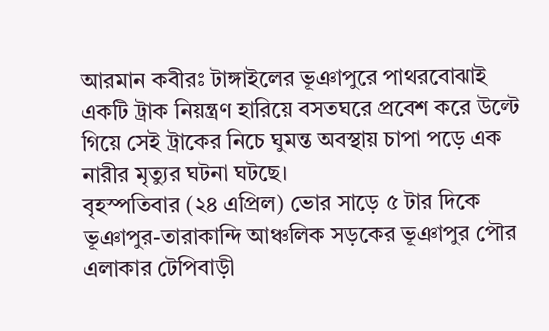আরমান কবীরঃ টাঙ্গাইলের ভূঞাপুরে পাথরবোঝাই একটি ট্রাক নিয়ন্ত্রণ হারিয়ে বসতঘরে প্রবেশ করে উল্টে গিয়ে সেই ট্রাকের নিচে ঘুমন্ত অবস্থায় চাপা পড়ে এক নারীর মৃত্যুর ঘটনা ঘটছে।
বৃহস্পতিবার (২৪ এপ্রিল) ভোর সাড়ে ৫ টার দিকে ভূঞাপুর-তারাকান্দি আঞ্চলিক সড়কের ভূঞাপুর পৌর এলাকার টেপিবাড়ী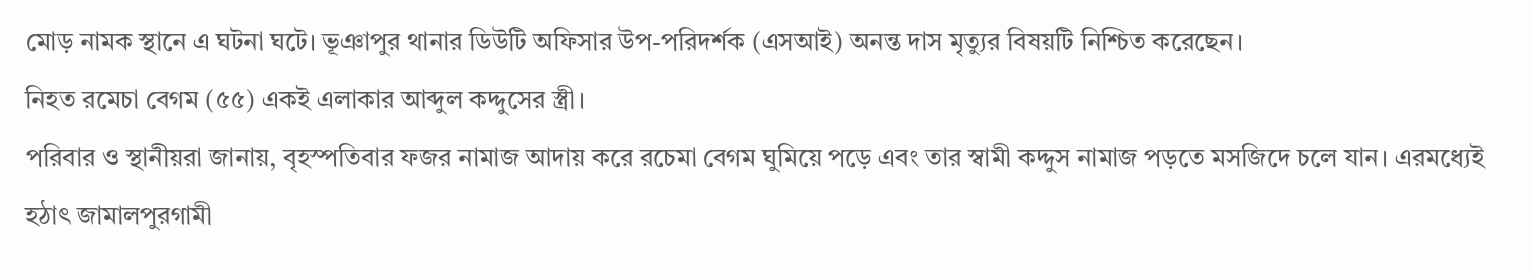মোড় নামক স্থানে এ ঘটনা ঘটে। ভূঞাপুর থানার ডিউটি অফিসার উপ-পরিদর্শক (এসআই) অনন্ত দাস মৃত্যুর বিষয়টি নিশ্চিত করেছেন।
নিহত রমেচা বেগম (৫৫) একই এলাকার আব্দুল কদ্দুসের স্ত্রী।
পরিবার ও স্থানীয়রা জানায়, বৃহস্পতিবার ফজর নামাজ আদায় করে রচেমা বেগম ঘুমিয়ে পড়ে এবং তার স্বামী কদ্দুস নামাজ পড়তে মসজিদে চলে যান। এরমধ্যেই হঠাৎ জামালপুরগামী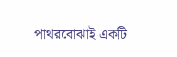পাথরবোঝাই একটি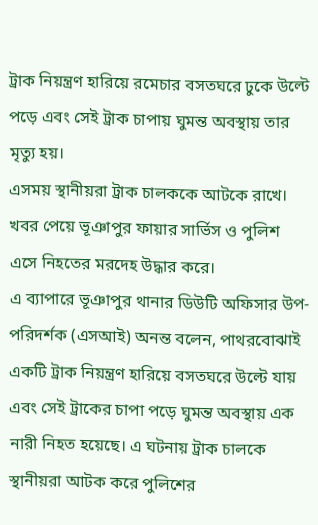ট্রাক নিয়ন্ত্রণ হারিয়ে রমেচার বসতঘরে ঢুকে উল্টে পড়ে এবং সেই ট্রাক চাপায় ঘুমন্ত অবস্থায় তার মৃত্যু হয়।
এসময় স্থানীয়রা ট্রাক চালককে আটকে রাখে। খবর পেয়ে ভূঞাপুর ফায়ার সার্ভিস ও পুলিশ এসে নিহতের মরদেহ উদ্ধার করে।
এ ব্যাপারে ভূঞাপুর থানার ডিউটি অফিসার উপ-পরিদর্শক (এসআই) অনন্ত বলেন, পাথরবোঝাই একটি ট্রাক নিয়ন্ত্রণ হারিয়ে বসতঘরে উল্টে যায় এবং সেই ট্রাকের চাপা পড়ে ঘুমন্ত অবস্থায় এক নারী নিহত হয়েছে। এ ঘটনায় ট্রাক চালকে স্থানীয়রা আটক করে পুলিশের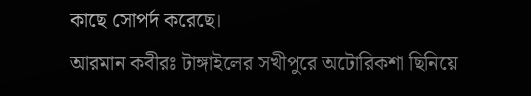কাছে সোপর্দ করেছে।
আরমান কবীরঃ টাঙ্গাইলের সখীপুরে অটোরিকশা ছিনিয়ে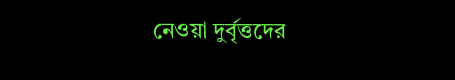নেওয়া দুর্বৃত্তদের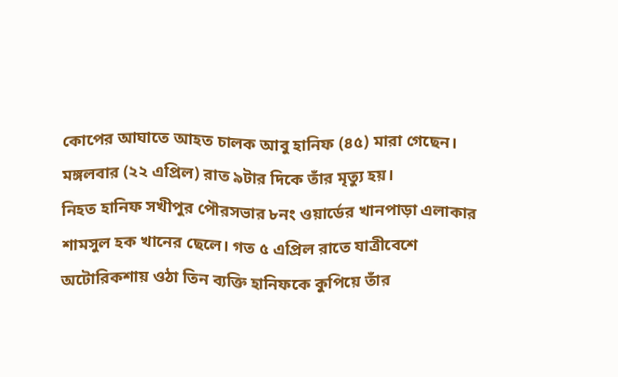কোপের আঘাতে আহত চালক আবু হানিফ (৪৫) মারা গেছেন। মঙ্গলবার (২২ এপ্রিল) রাত ৯টার দিকে তাঁর মৃত্যু হয়।
নিহত হানিফ সখীপুর পৌরসভার ৮নং ওয়ার্ডের খানপাড়া এলাকার শামসুল হক খানের ছেলে। গত ৫ এপ্রিল রাতে যাত্রীবেশে অটোরিকশায় ওঠা তিন ব্যক্তি হানিফকে কুপিয়ে তাঁর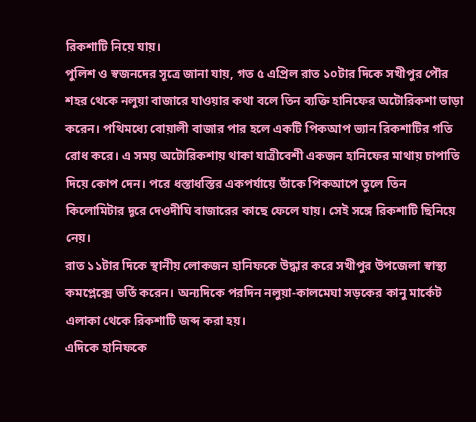রিকশাটি নিয়ে যায়।
পুলিশ ও স্বজনদের সূত্রে জানা যায়, গত ৫ এপ্রিল রাত ১০টার দিকে সখীপুর পৌর শহর থেকে নলুয়া বাজারে যাওয়ার কথা বলে তিন ব্যক্তি হানিফের অটোরিকশা ভাড়া করেন। পথিমধ্যে বোয়ালী বাজার পার হলে একটি পিকআপ ভ্যান রিকশাটির গতি রোধ করে। এ সময় অটোরিকশায় থাকা যাত্রীবেশী একজন হানিফের মাথায় চাপাতি দিয়ে কোপ দেন। পরে ধস্তাধস্তির একপর্যায়ে তাঁকে পিকআপে তুলে তিন কিলোমিটার দূরে দেওদীঘি বাজারের কাছে ফেলে যায়। সেই সঙ্গে রিকশাটি ছিনিয়ে নেয়।
রাত ১১টার দিকে স্থানীয় লোকজন হানিফকে উদ্ধার করে সখীপুর উপজেলা স্বাস্থ্য কমপ্লেক্সে ভর্তি করেন। অন্যদিকে পরদিন নলুয়া-কালমেঘা সড়কের কানু মার্কেট এলাকা থেকে রিকশাটি জব্দ করা হয়।
এদিকে হানিফকে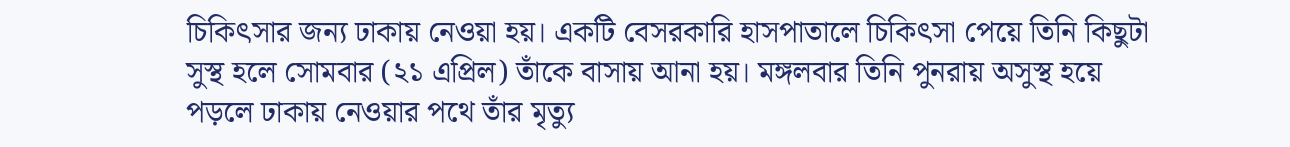চিকিৎসার জন্য ঢাকায় নেওয়া হয়। একটি বেসরকারি হাসপাতালে চিকিৎসা পেয়ে তিনি কিছুটা সুস্থ হলে সোমবার (২১ এপ্রিল) তাঁকে বাসায় আনা হয়। মঙ্গলবার তিনি পুনরায় অসুস্থ হয়ে পড়লে ঢাকায় নেওয়ার পথে তাঁর মৃত্যু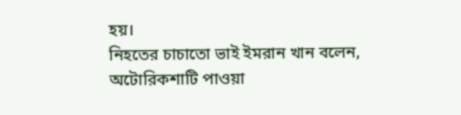হয়।
নিহতের চাচাতো ভাই ইমরান খান বলেন, অটোরিকশাটি পাওয়া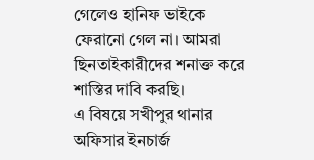গেলেও হানিফ ভাইকে ফেরানো গেল না। আমরা ছিনতাইকারীদের শনাক্ত করে শাস্তির দাবি করছি।
এ বিষয়ে সখীপুর থানার অফিসার ইনচার্জ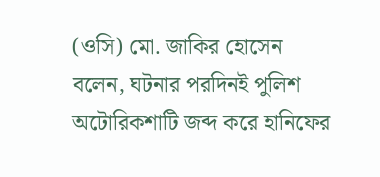(ওসি) মো. জাকির হোসেন বলেন, ঘটনার পরদিনই পুলিশ অটোরিকশাটি জব্দ করে হানিফের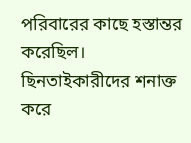পরিবারের কাছে হস্তান্তর করেছিল। ছিনতাইকারীদের শনাক্ত করে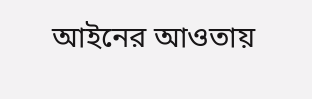আইনের আওতায়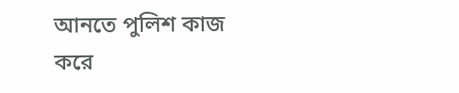আনতে পুলিশ কাজ করে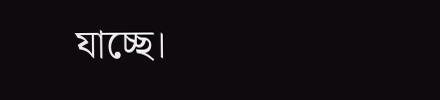যাচ্ছে।